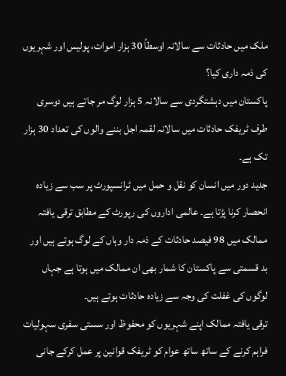ملک میں حادثات سے سالانہ اوسطاً 30 ہزار اموات، پولیس اور شہریوں کی ذمہ داری کیا؟
پاکستان میں دہشتگردی سے سالانہ 5 ہزار لوگ مر جاتے ہیں دوسری طرف ٹریفک حادثات میں سالانہ لقمہ اجل بننے والوں کی تعداد 30 ہزار تک ہے۔
جدید دور میں انسان کو نقل و حمل میں ٹرانسپورٹ پر سب سے زیادہ انحصار کرنا پڑتا ہے۔ عالمی اداروں کی رپورٹ کے مطابق ترقی یافتہ ممالک میں 98 فیصد حادثات کے ذمہ دار وہاں کے لوگ ہوتے ہیں اور بد قسمتی سے پاکستان کا شمار بھی ان ممالک میں ہوتا ہے جہاں لوگوں کی غفلت کی وجہ سے زیادہ حادثات ہوتے ہیں۔
ترقی یافتہ ممالک اپنے شہریوں کو محفوظ اور سستی سفری سہولیات فراہم کرنے کے ساتھ ساتھ عوام کو ٹریفک قوانین پر عمل کرکے جانی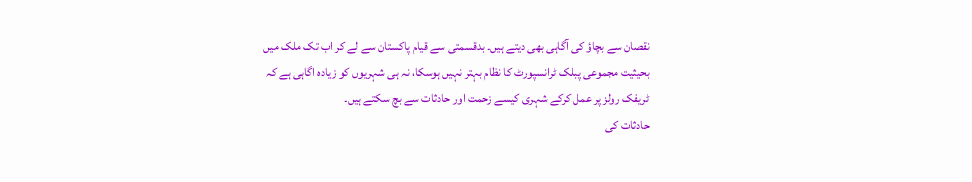نقصان سے بچاؤ کی آگاہی بھی دیتے ہیں۔ بدقسمتی سے قیام پاکستان سے لے کر اب تک ملک میں بحیثیت مجموعی پبلک ٹرانسپورٹ کا نظام بہتر نہیں ہوسکا، نہ ہی شہریوں کو زیادہ اگاہی ہے کہ ٹریفک رولز پر عمل کرکے شہری کیسے زحمت اور حادثات سے بچ سکتے ہیں۔
حادثات کی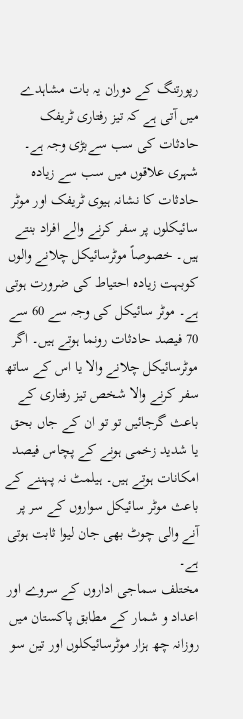رپورتنگ کے دوران یہ بات مشاہدے میں آتی ہے کہ تیز رفتاری ٹریفک حادثات کی سب سےبڑی وجہ ہے۔ شہری علاقوں میں سب سے زیادہ حادثات کا نشانہ ہیوی ٹریفک اور موٹر سائیکلوں پر سفر کرنے والے افراد بنتے ہیں۔ خصوصاً موٹرسائیکل چلانے والوں کوبہت زیادہ احتیاط کی ضرورت ہوتی ہے۔ موٹر سائیکل کی وجہ سے 60 سے 70 فیصد حادثات رونما ہوتے ہیں۔ اگر موٹرسائیکل چلانے والا یا اس کے ساتھ سفر کرنے والا شخص تیز رفتاری کے باعث گرجائیں تو تو ان کے جاں بحق یا شدید زخمی ہونے کے پچاس فیصد امکانات ہوتے ہیں۔ ہیلمٹ نہ پہننے کے باعث موٹر سائیکل سواروں کے سر پر آنے والی چوٹ بھی جان لیوا ثابت ہوتی ہے۔
مختلف سماجی اداروں کے سروے اور اعداد و شمار کے مطابق پاکستان میں روزانہ چھ ہزار موٹرسائیکلوں اور تین سو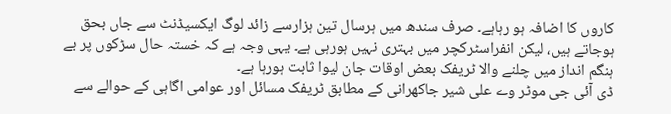کاروں کا اضافہ ہو رہاہے۔ صرف سندھ میں ہرسال تین ہزارسے زائد لوگ ایکسیڈنٹ سے جاں بحق ہوجاتے ہیں، لیکن انفراسٹرکچر میں بہتری نہیں ہورہی ہے۔ یہی وجہ ہے کہ خستہ حال سڑکوں پر بے ہنگم انداز میں چلنے والا ٹریفک بعض اوقات جان لیوا ثابت ہورہا ہے۔
ڈی آئی جی موٹر وے علی شیر جاکھرانی کے مطابق ٹریفک مسائل اور عوامی اگاہی کے حوالے سے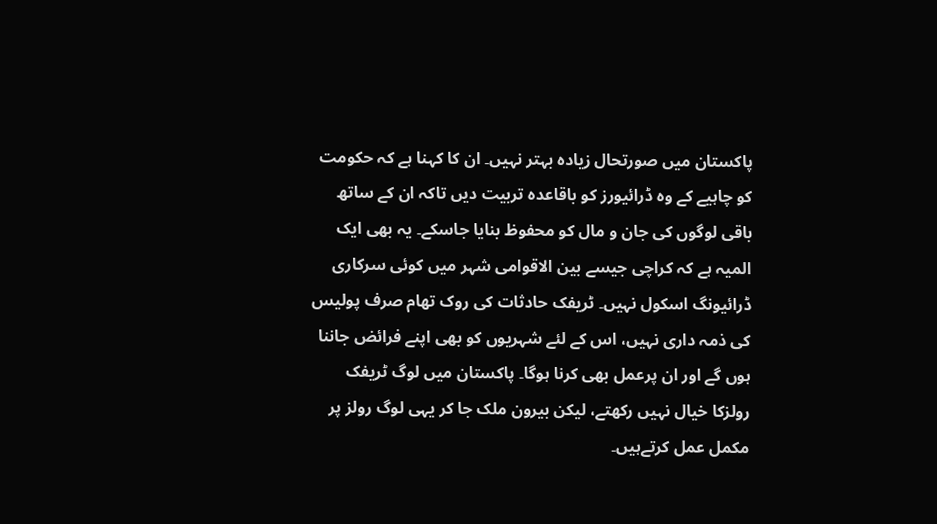پاکستان میں صورتحال زیادہ بہتر نہیں۔ ان کا کہنا ہے کہ حکومت کو چاہیے کے وہ ڈرائیورز کو باقاعدہ تربیت دیں تاکہ ان کے ساتھ باقی لوگوں کی جان و مال کو محفوظ بنایا جاسکے۔ یہ بھی ایک المیہ ہے کہ کراچی جیسے بین الاقوامی شہر میں کوئی سرکاری ڈرائیونگ اسکول نہیں۔ ٹریفک حادثات کی روک تھام صرف پولیس کی ذمہ داری نہیں، اس کے لئے شہریوں کو بھی اپنے فرائض جاننا ہوں گے اور ان پرعمل بھی کرنا ہوگا۔ پاکستان میں لوگ ٹریفک رولزکا خیال نہیں رکھتے، لیکن بیرون ملک جا کر یہی لوگ رولز پر مکمل عمل کرتےہیں۔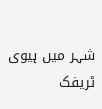شہر میں ہیوی ٹریفک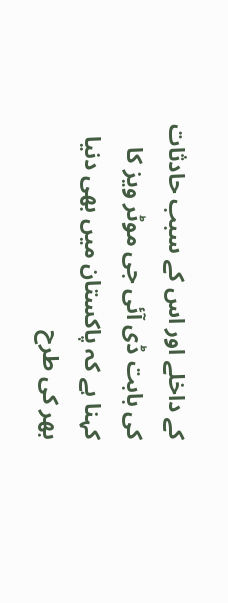کے داخلے اور اس کے سبب حادثات کی بابت ڈی آئی جی موٹر ویز کا کہنا ہے کہ پاکستان میں بھی دنیا بھر کی طرح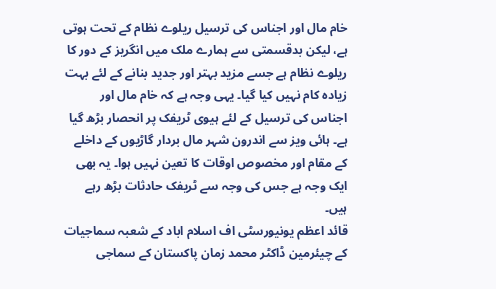خام مال اور اجناس کی ترسیل ریلوے نظام کے تحت ہوتی ہے، لیکن بدقسمتی سے ہمارے ملک میں انگریز کے دور کا ریلوے نظام ہے جسے مزید بہتر اور جدید بنانے کے لئے بہت زیادہ کام نہیں کیا گیا۔ یہی وجہ ہے کہ خام مال اور اجناس کی ترسیل کے لئے ہیوی ٹریفک پر انحصار بڑھ گیا ہے۔ ہائی ویز سے اندرون شہر مال بردار گاڑیوں کے داخلے کے مقام اور مخصوص اوقات کا تعین نہیں ہوا۔ یہ بھی ایک وجہ ہے جس کی وجہ سے ٹریفک حادثات بڑھ رہے ہیں۔
قائد اعظم یونیورسٹی اف اسلام اباد کے شعبہ سماجیات کے چیئرمین ڈاکٹر محمد زمان پاکستان کے سماجی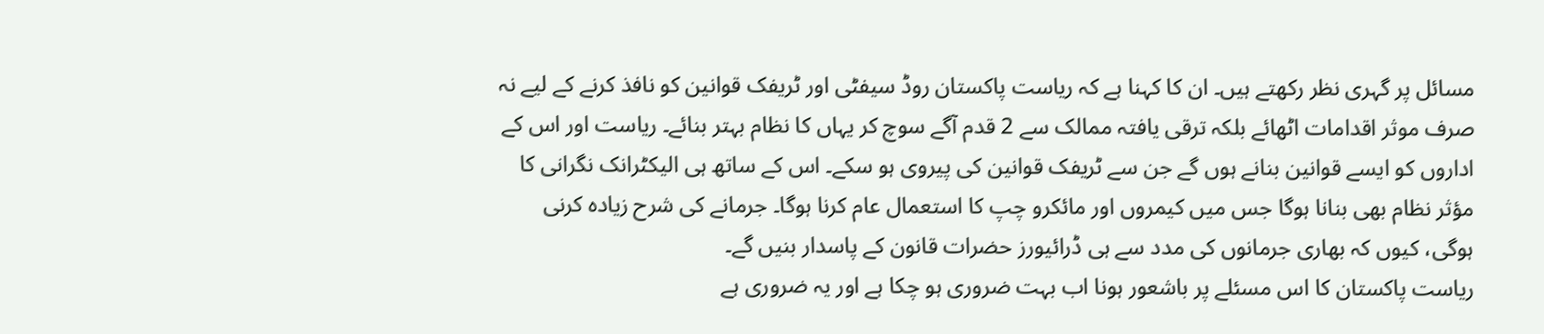مسائل پر گہری نظر رکھتے ہیں۔ ان کا کہنا ہے کہ ریاست پاکستان روڈ سیفٹی اور ٹریفک قوانین کو نافذ کرنے کے لیے نہ صرف موثر اقدامات اٹھائے بلکہ ترقی یافتہ ممالک سے 2 قدم آگے سوچ کر یہاں کا نظام بہتر بنائے۔ ریاست اور اس کے اداروں کو ایسے قوانین بنانے ہوں گے جن سے ٹریفک قوانین کی پیروی ہو سکے۔ اس کے ساتھ ہی الیکٹرانک نگرانی کا مؤثر نظام بھی بنانا ہوگا جس میں کیمروں اور مائکرو چپ کا استعمال عام کرنا ہوگا۔ جرمانے کی شرح زیادہ کرنی ہوگی، کیوں کہ بھاری جرمانوں کی مدد سے ہی ڈرائیورز حضرات قانون کے پاسدار بنیں گے۔
ریاست پاکستان کا اس مسئلے پر باشعور ہونا اب بہت ضروری ہو چکا ہے اور یہ ضروری ہے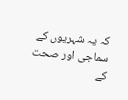کہ یہ شہریوں کے سماجی اور صحت کے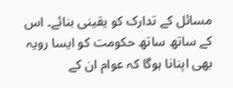مسائل کے تدارک کو یقینی بنائے۔ اس کے ساتھ ساتھ حکومت کو ایسا رویہ بھی اپنانا ہوگا کہ عوام ان کے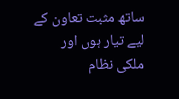ساتھ مثبت تعاون کے لیے تیار ہوں اور ملکی نظام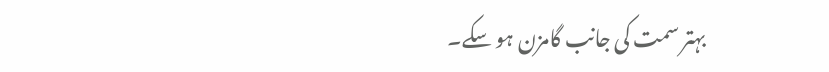بہتر سمت کی جانب گامزن ہو سکے۔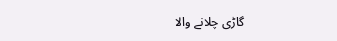گاڑی چلانے والا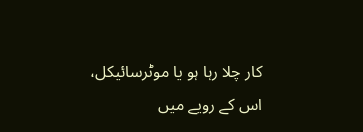کار چلا رہا ہو یا موٹرسائیکل، اس کے رویے میں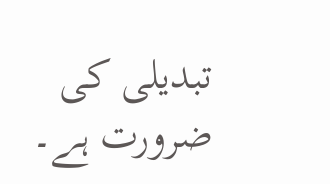تبدیلی کی ضرورت ہے۔